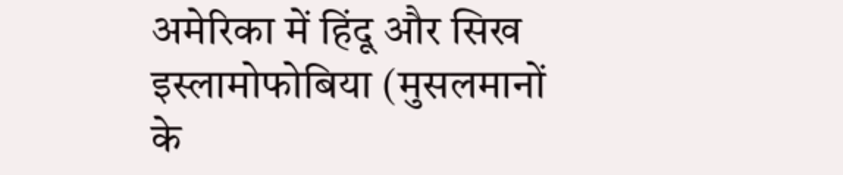अमेरिका में हिंदू और सिख इस्लामोफोबिया (मुसलमानों के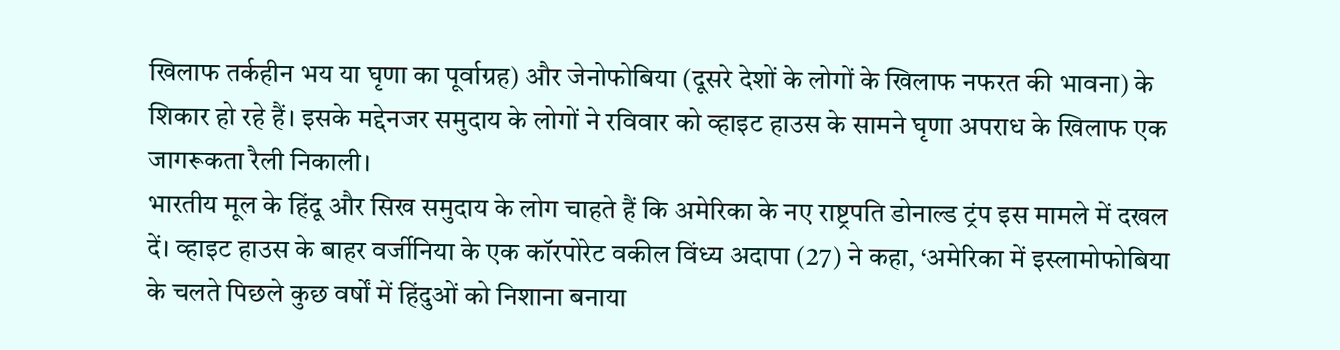खिलाफ तर्कहीन भय या घृणा का पूर्वाग्रह) और जेनोफोबिया (दूसरे देशों के लोगों के खिलाफ नफरत की भावना) के शिकार हो रहे हैं। इसके मद्देनजर समुदाय के लोगों ने रविवार को व्हाइट हाउस के सामने घृणा अपराध के खिलाफ एक जागरूकता रैली निकाली।
भारतीय मूल के हिंदू और सिख समुदाय के लोग चाहते हैं कि अमेरिका के नए राष्ट्रपति डोनाल्ड ट्रंप इस मामले में दखल दें। व्हाइट हाउस के बाहर वर्जीनिया के एक कॉरपोरेट वकील विंध्य अदापा (27) ने कहा, ‘अमेरिका में इस्लामोफोबिया के चलते पिछले कुछ वर्षों में हिंदुओं को निशाना बनाया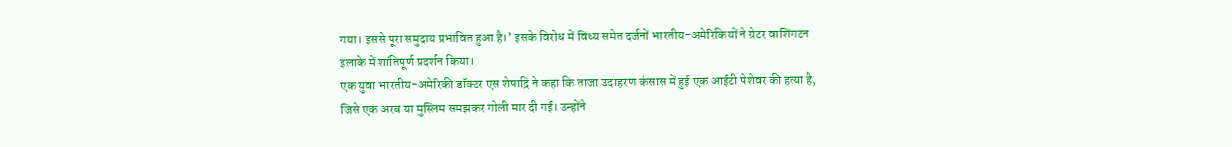गया। इससे पूरा समुदाय प्रभावित हुआ है।’ इसके विरोध में विंध्य समेत दर्जनों भारतीय-अमेरिकियों ने ग्रेटर वाशिंगटन इलाके में शांतिपूर्ण प्रदर्शन किया।
एक युवा भारतीय-अमेरिकी डॉक्टर एस शेषाद्रि ने कहा कि ताजा उदाहरण कंसास में हुई एक आईटी पेशेवर की हत्या है, जिसे एक अरब या मुस्लिम समझकर गोली मार दी गई। उन्होंने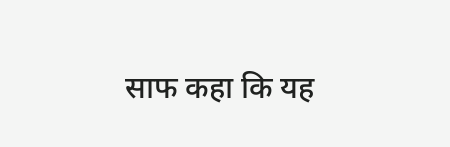साफ कहा कि यह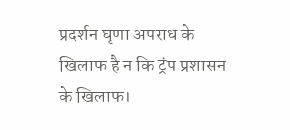प्रदर्शन घृणा अपराध के खिलाफ है न कि ट्रंप प्रशासन के खिलाफ।